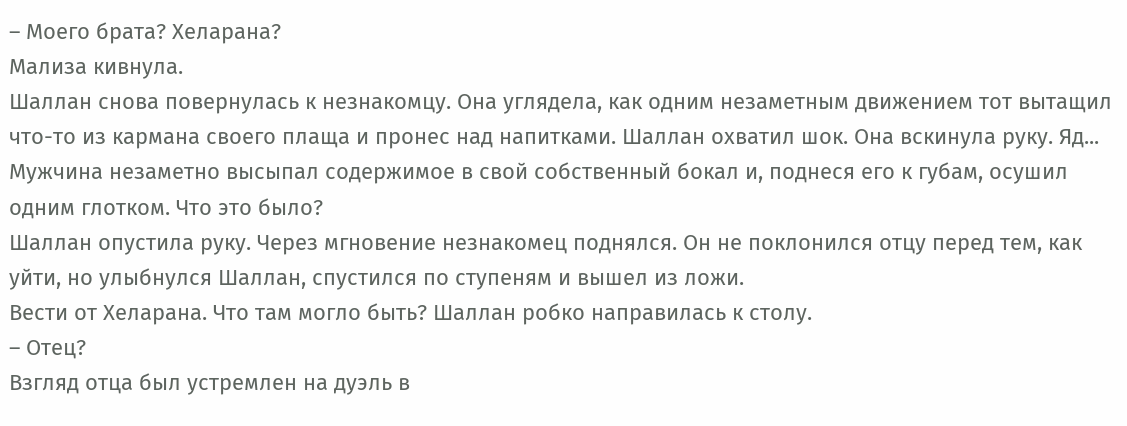– Моего брата? Хеларана?
Мализа кивнула.
Шаллан снова повернулась к незнакомцу. Она углядела, как одним незаметным движением тот вытащил что-то из кармана своего плаща и пронес над напитками. Шаллан охватил шок. Она вскинула руку. Яд...
Мужчина незаметно высыпал содержимое в свой собственный бокал и, поднеся его к губам, осушил одним глотком. Что это было?
Шаллан опустила руку. Через мгновение незнакомец поднялся. Он не поклонился отцу перед тем, как уйти, но улыбнулся Шаллан, спустился по ступеням и вышел из ложи.
Вести от Хеларана. Что там могло быть? Шаллан робко направилась к столу.
– Отец?
Взгляд отца был устремлен на дуэль в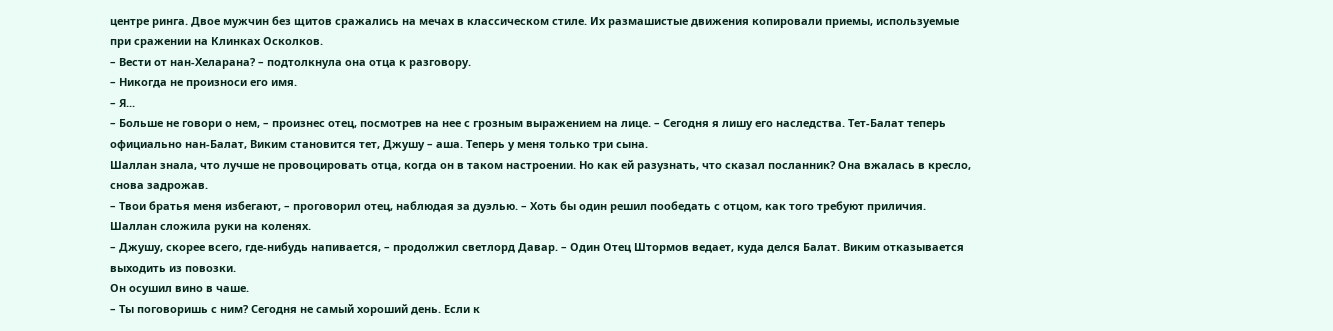центре ринга. Двое мужчин без щитов сражались на мечах в классическом стиле. Их размашистые движения копировали приемы, используемые при сражении на Клинках Осколков.
– Вести от нан-Хеларана? – подтолкнула она отца к разговору.
– Никогда не произноси его имя.
– Я...
– Больше не говори о нем, – произнес отец, посмотрев на нее с грозным выражением на лице. – Сегодня я лишу его наследства. Тет-Балат теперь официально нан-Балат, Виким становится тет, Джушу – аша. Теперь у меня только три сына.
Шаллан знала, что лучше не провоцировать отца, когда он в таком настроении. Но как ей разузнать, что сказал посланник? Она вжалась в кресло, снова задрожав.
– Твои братья меня избегают, – проговорил отец, наблюдая за дуэлью. – Хоть бы один решил пообедать с отцом, как того требуют приличия.
Шаллан сложила руки на коленях.
– Джушу, скорее всего, где-нибудь напивается, – продолжил светлорд Давар. – Один Отец Штормов ведает, куда делся Балат. Виким отказывается выходить из повозки.
Он осушил вино в чаше.
– Ты поговоришь с ним? Сегодня не самый хороший день. Если к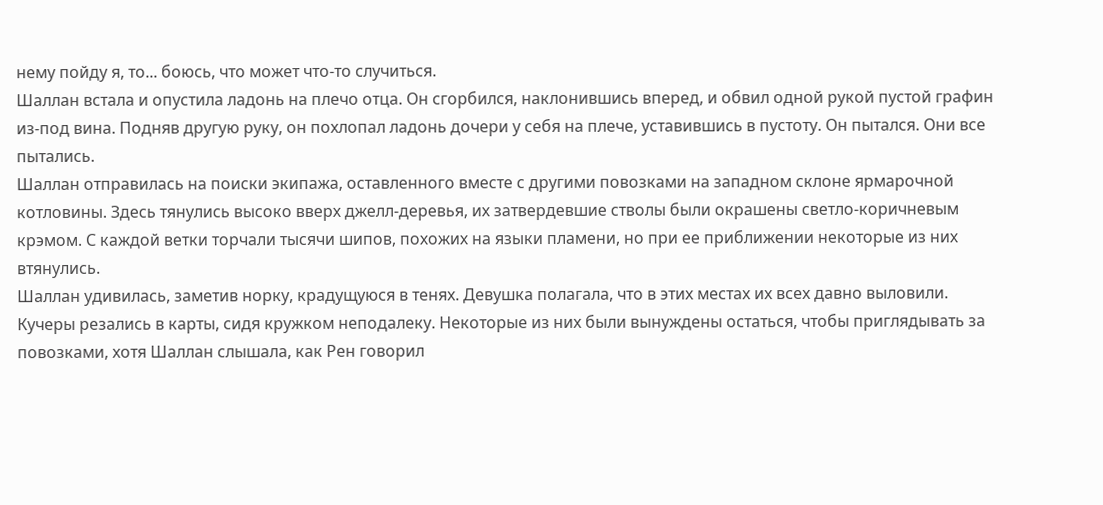нему пойду я, то... боюсь, что может что-то случиться.
Шаллан встала и опустила ладонь на плечо отца. Он сгорбился, наклонившись вперед, и обвил одной рукой пустой графин из-под вина. Подняв другую руку, он похлопал ладонь дочери у себя на плече, уставившись в пустоту. Он пытался. Они все пытались.
Шаллан отправилась на поиски экипажа, оставленного вместе с другими повозками на западном склоне ярмарочной котловины. Здесь тянулись высоко вверх джелл-деревья, их затвердевшие стволы были окрашены светло-коричневым крэмом. С каждой ветки торчали тысячи шипов, похожих на языки пламени, но при ее приближении некоторые из них втянулись.
Шаллан удивилась, заметив норку, крадущуюся в тенях. Девушка полагала, что в этих местах их всех давно выловили. Кучеры резались в карты, сидя кружком неподалеку. Некоторые из них были вынуждены остаться, чтобы приглядывать за повозками, хотя Шаллан слышала, как Рен говорил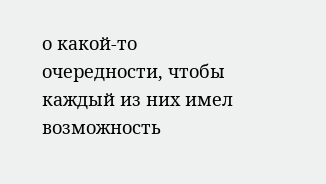о какой-то очередности, чтобы каждый из них имел возможность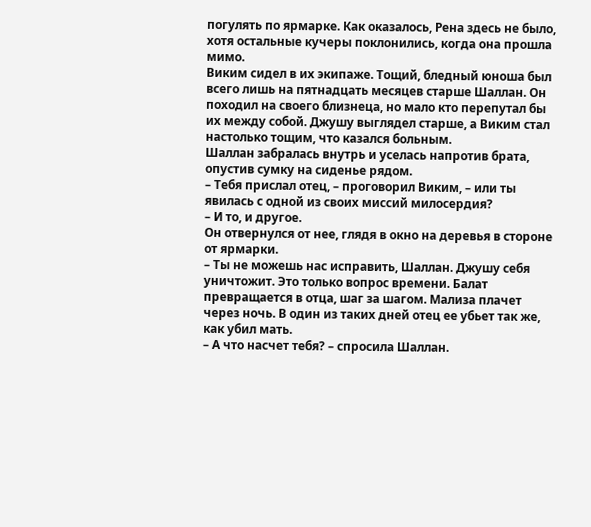погулять по ярмарке. Как оказалось, Рена здесь не было, хотя остальные кучеры поклонились, когда она прошла мимо.
Виким сидел в их экипаже. Тощий, бледный юноша был всего лишь на пятнадцать месяцев старше Шаллан. Он походил на своего близнеца, но мало кто перепутал бы их между собой. Джушу выглядел старше, а Виким стал настолько тощим, что казался больным.
Шаллан забралась внутрь и уселась напротив брата, опустив сумку на сиденье рядом.
– Тебя прислал отец, – проговорил Виким, – или ты явилась с одной из своих миссий милосердия?
– И то, и другое.
Он отвернулся от нее, глядя в окно на деревья в стороне от ярмарки.
– Ты не можешь нас исправить, Шаллан. Джушу себя уничтожит. Это только вопрос времени. Балат превращается в отца, шаг за шагом. Мализа плачет через ночь. В один из таких дней отец ее убьет так же, как убил мать.
– А что насчет тебя? – спросила Шаллан.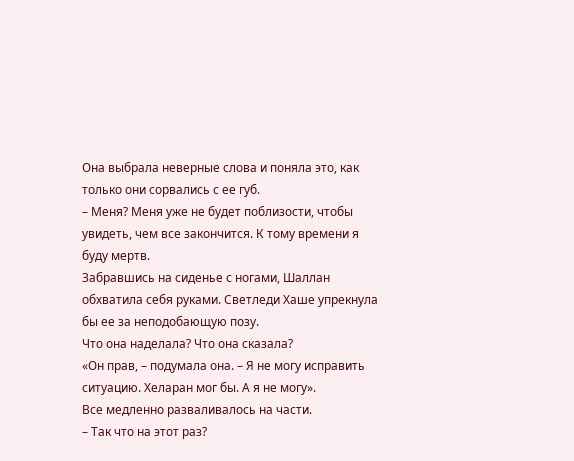Она выбрала неверные слова и поняла это, как только они сорвались с ее губ.
– Меня? Меня уже не будет поблизости, чтобы увидеть, чем все закончится. К тому времени я буду мертв.
Забравшись на сиденье с ногами, Шаллан обхватила себя руками. Светледи Хаше упрекнула бы ее за неподобающую позу.
Что она наделала? Что она сказала?
«Он прав, – подумала она. – Я не могу исправить ситуацию. Хеларан мог бы. А я не могу».
Все медленно разваливалось на части.
– Так что на этот раз?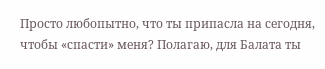Просто любопытно, что ты припасла на сегодня, чтобы «спасти» меня? Полагаю, для Балата ты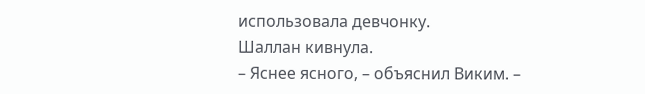использовала девчонку.
Шаллан кивнула.
– Яснее ясного, – объяснил Виким. –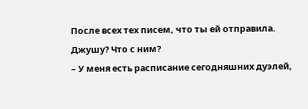После всех тех писем, что ты ей отправила. Джушу? Что с ним?
– У меня есть расписание сегодняшних дуэлей,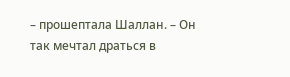– прошептала Шаллан. – Он так мечтал драться в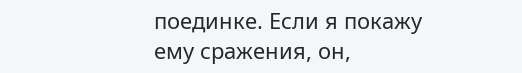поединке. Если я покажу ему сражения, он,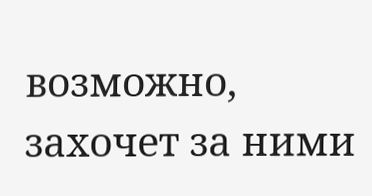возможно, захочет за ними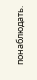понаблюдать.